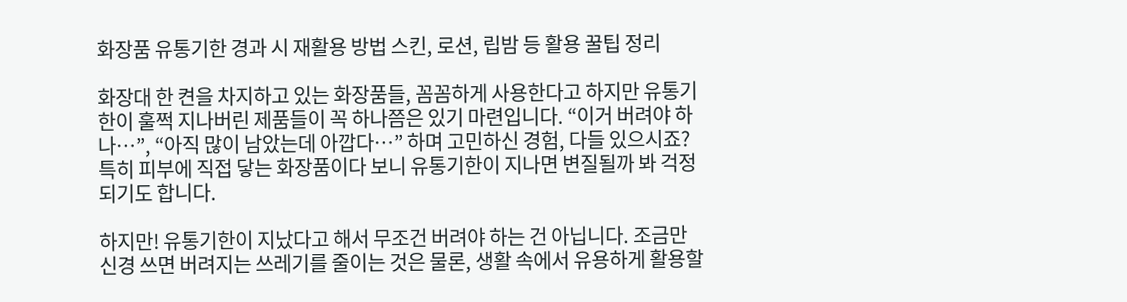화장품 유통기한 경과 시 재활용 방법 스킨, 로션, 립밤 등 활용 꿀팁 정리

화장대 한 켠을 차지하고 있는 화장품들, 꼼꼼하게 사용한다고 하지만 유통기한이 훌쩍 지나버린 제품들이 꼭 하나쯤은 있기 마련입니다. “이거 버려야 하나…”, “아직 많이 남았는데 아깝다…” 하며 고민하신 경험, 다들 있으시죠? 특히 피부에 직접 닿는 화장품이다 보니 유통기한이 지나면 변질될까 봐 걱정되기도 합니다.

하지만! 유통기한이 지났다고 해서 무조건 버려야 하는 건 아닙니다. 조금만 신경 쓰면 버려지는 쓰레기를 줄이는 것은 물론, 생활 속에서 유용하게 활용할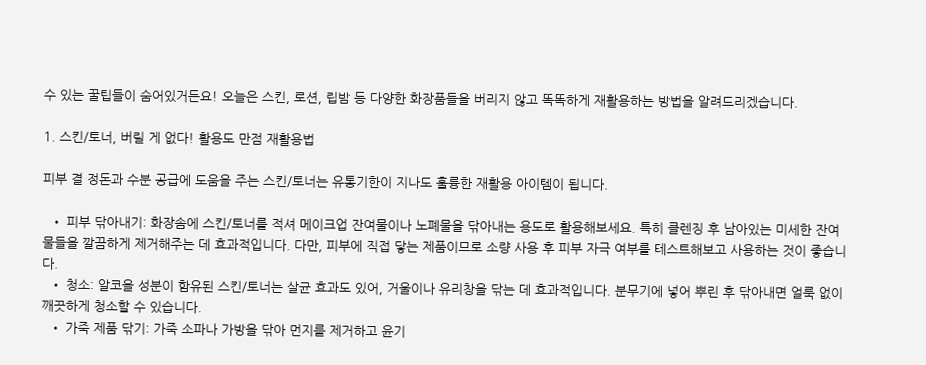수 있는 꿀팁들이 숨어있거든요! 오늘은 스킨, 로션, 립밤 등 다양한 화장품들을 버리지 않고 똑똑하게 재활용하는 방법을 알려드리겠습니다.

1. 스킨/토너, 버릴 게 없다! 활용도 만점 재활용법

피부 결 정돈과 수분 공급에 도움을 주는 스킨/토너는 유통기한이 지나도 훌륭한 재활용 아이템이 됩니다.

  • 피부 닦아내기: 화장솜에 스킨/토너를 적셔 메이크업 잔여물이나 노폐물을 닦아내는 용도로 활용해보세요. 특히 클렌징 후 남아있는 미세한 잔여물들을 깔끔하게 제거해주는 데 효과적입니다. 다만, 피부에 직접 닿는 제품이므로 소량 사용 후 피부 자극 여부를 테스트해보고 사용하는 것이 좋습니다.
  • 청소: 알코올 성분이 함유된 스킨/토너는 살균 효과도 있어, 거울이나 유리창을 닦는 데 효과적입니다. 분무기에 넣어 뿌린 후 닦아내면 얼룩 없이 깨끗하게 청소할 수 있습니다.
  • 가죽 제품 닦기: 가죽 소파나 가방을 닦아 먼지를 제거하고 윤기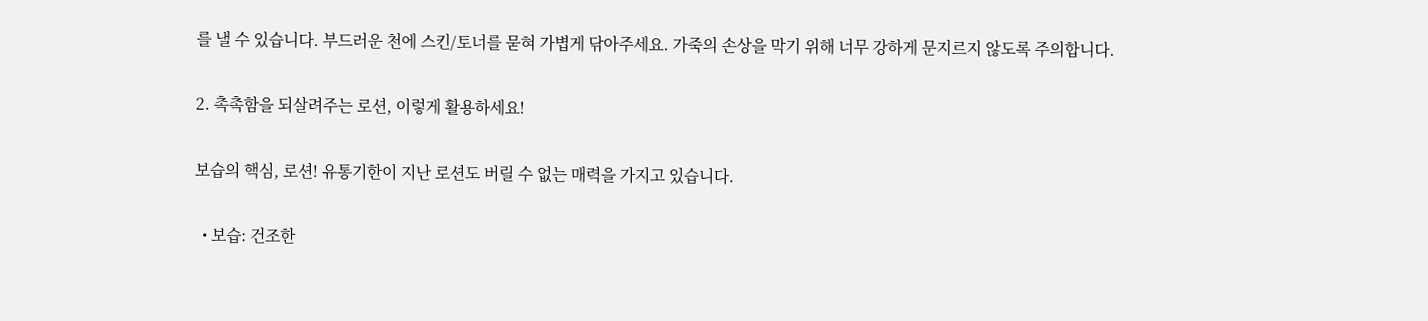를 낼 수 있습니다. 부드러운 천에 스킨/토너를 묻혀 가볍게 닦아주세요. 가죽의 손상을 막기 위해 너무 강하게 문지르지 않도록 주의합니다.

2. 촉촉함을 되살려주는 로션, 이렇게 활용하세요!

보습의 핵심, 로션! 유통기한이 지난 로션도 버릴 수 없는 매력을 가지고 있습니다.

  • 보습: 건조한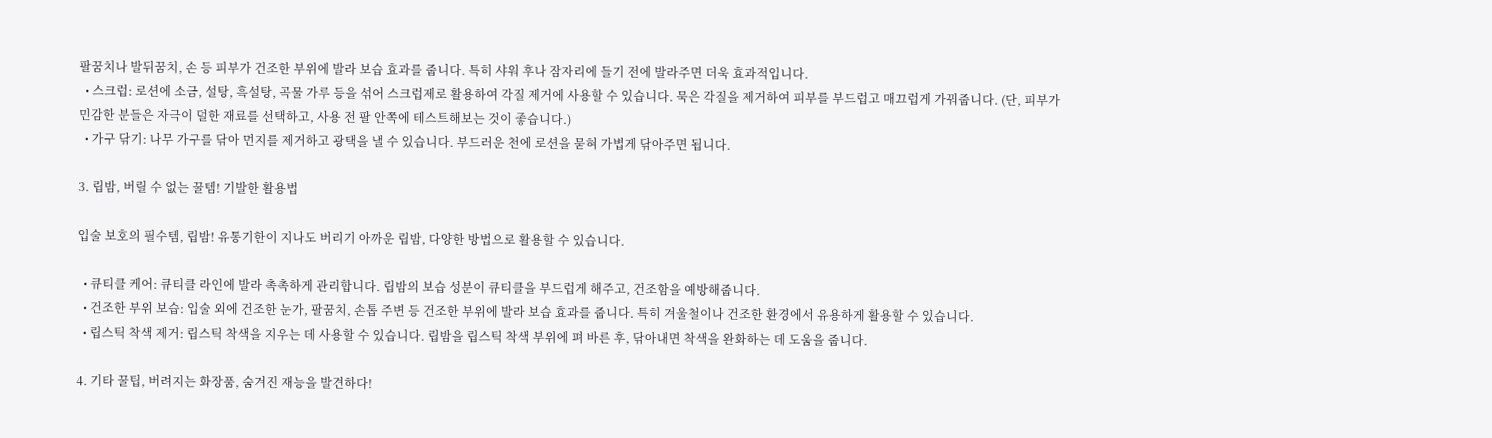팔꿈치나 발뒤꿈치, 손 등 피부가 건조한 부위에 발라 보습 효과를 줍니다. 특히 샤워 후나 잠자리에 들기 전에 발라주면 더욱 효과적입니다.
  • 스크럽: 로션에 소금, 설탕, 흑설탕, 곡물 가루 등을 섞어 스크럽제로 활용하여 각질 제거에 사용할 수 있습니다. 묵은 각질을 제거하여 피부를 부드럽고 매끄럽게 가꿔줍니다. (단, 피부가 민감한 분들은 자극이 덜한 재료를 선택하고, 사용 전 팔 안쪽에 테스트해보는 것이 좋습니다.)
  • 가구 닦기: 나무 가구를 닦아 먼지를 제거하고 광택을 낼 수 있습니다. 부드러운 천에 로션을 묻혀 가볍게 닦아주면 됩니다.

3. 립밤, 버릴 수 없는 꿀템! 기발한 활용법

입술 보호의 필수템, 립밤! 유통기한이 지나도 버리기 아까운 립밤, 다양한 방법으로 활용할 수 있습니다.

  • 큐티클 케어: 큐티클 라인에 발라 촉촉하게 관리합니다. 립밤의 보습 성분이 큐티클을 부드럽게 해주고, 건조함을 예방해줍니다.
  • 건조한 부위 보습: 입술 외에 건조한 눈가, 팔꿈치, 손톱 주변 등 건조한 부위에 발라 보습 효과를 줍니다. 특히 겨울철이나 건조한 환경에서 유용하게 활용할 수 있습니다.
  • 립스틱 착색 제거: 립스틱 착색을 지우는 데 사용할 수 있습니다. 립밤을 립스틱 착색 부위에 펴 바른 후, 닦아내면 착색을 완화하는 데 도움을 줍니다.

4. 기타 꿀팁, 버려지는 화장품, 숨겨진 재능을 발견하다!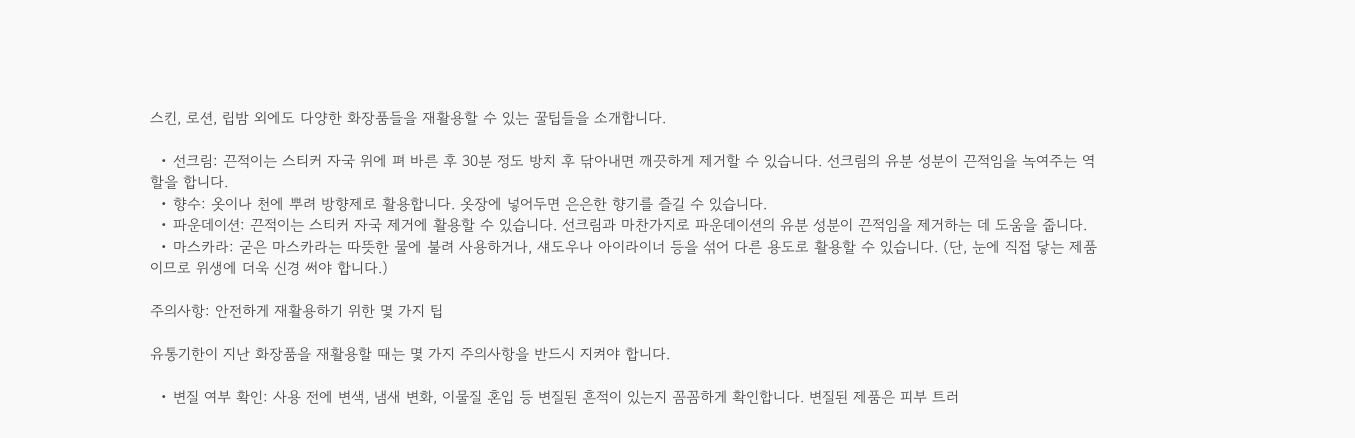스킨, 로션, 립밤 외에도 다양한 화장품들을 재활용할 수 있는 꿀팁들을 소개합니다.

  • 선크림: 끈적이는 스티커 자국 위에 펴 바른 후 30분 정도 방치 후 닦아내면 깨끗하게 제거할 수 있습니다. 선크림의 유분 성분이 끈적임을 녹여주는 역할을 합니다.
  • 향수: 옷이나 천에 뿌려 방향제로 활용합니다. 옷장에 넣어두면 은은한 향기를 즐길 수 있습니다.
  • 파운데이션: 끈적이는 스티커 자국 제거에 활용할 수 있습니다. 선크림과 마찬가지로 파운데이션의 유분 성분이 끈적임을 제거하는 데 도움을 줍니다.
  • 마스카라: 굳은 마스카라는 따뜻한 물에 불려 사용하거나, 섀도우나 아이라이너 등을 섞어 다른 용도로 활용할 수 있습니다. (단, 눈에 직접 닿는 제품이므로 위생에 더욱 신경 써야 합니다.)

주의사항: 안전하게 재활용하기 위한 몇 가지 팁

유통기한이 지난 화장품을 재활용할 때는 몇 가지 주의사항을 반드시 지켜야 합니다.

  • 변질 여부 확인: 사용 전에 변색, 냄새 변화, 이물질 혼입 등 변질된 흔적이 있는지 꼼꼼하게 확인합니다. 변질된 제품은 피부 트러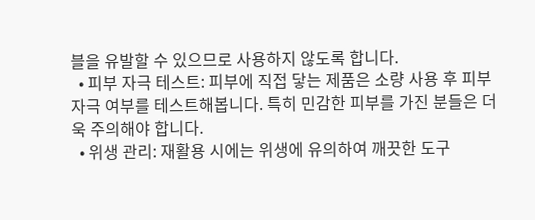블을 유발할 수 있으므로 사용하지 않도록 합니다.
  • 피부 자극 테스트: 피부에 직접 닿는 제품은 소량 사용 후 피부 자극 여부를 테스트해봅니다. 특히 민감한 피부를 가진 분들은 더욱 주의해야 합니다.
  • 위생 관리: 재활용 시에는 위생에 유의하여 깨끗한 도구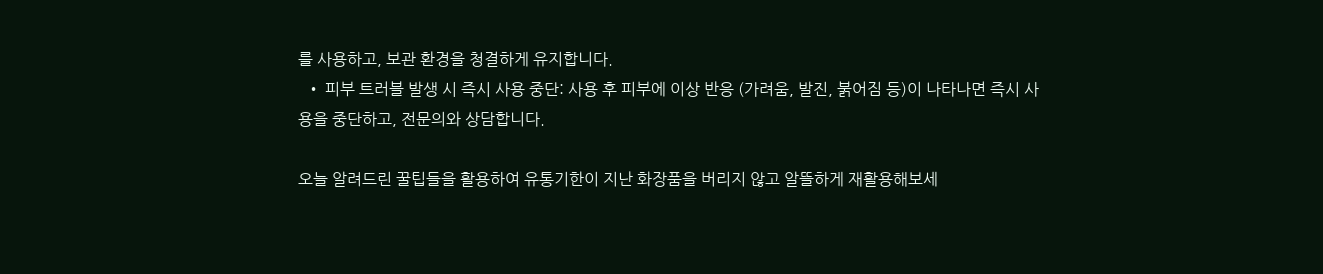를 사용하고, 보관 환경을 청결하게 유지합니다.
  • 피부 트러블 발생 시 즉시 사용 중단: 사용 후 피부에 이상 반응 (가려움, 발진, 붉어짐 등)이 나타나면 즉시 사용을 중단하고, 전문의와 상담합니다.

오늘 알려드린 꿀팁들을 활용하여 유통기한이 지난 화장품을 버리지 않고 알뜰하게 재활용해보세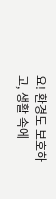요! 환경도 보호하고, 생활 속에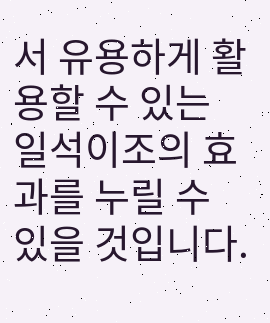서 유용하게 활용할 수 있는 일석이조의 효과를 누릴 수 있을 것입니다.